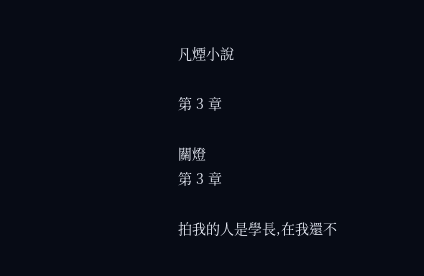凡煙小說

第 3 章

關燈
第 3 章

拍我的人是學長,在我還不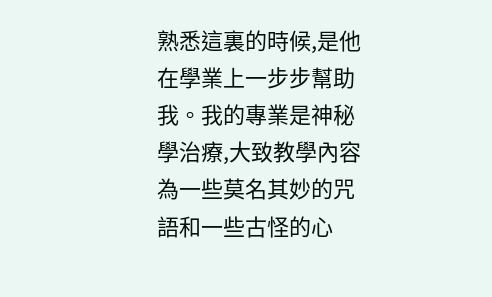熟悉這裏的時候,是他在學業上一步步幫助我。我的專業是神秘學治療,大致教學內容為一些莫名其妙的咒語和一些古怪的心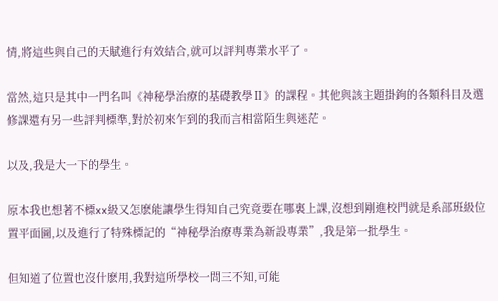情,將這些與自己的天賦進行有效結合,就可以評判專業水平了。

當然,這只是其中一門名叫《神秘學治療的基礎教學Ⅱ》的課程。其他與該主題掛鉤的各類科目及選修課還有另一些評判標準,對於初來乍到的我而言相當陌生與迷茫。

以及,我是大一下的學生。

原本我也想著不標xx級又怎麽能讓學生得知自己究竟要在哪裏上課,沒想到剛進校門就是系部班級位置平面圖,以及進行了特殊標記的“神秘學治療專業為新設專業”,我是第一批學生。

但知道了位置也沒什麽用,我對這所學校一問三不知,可能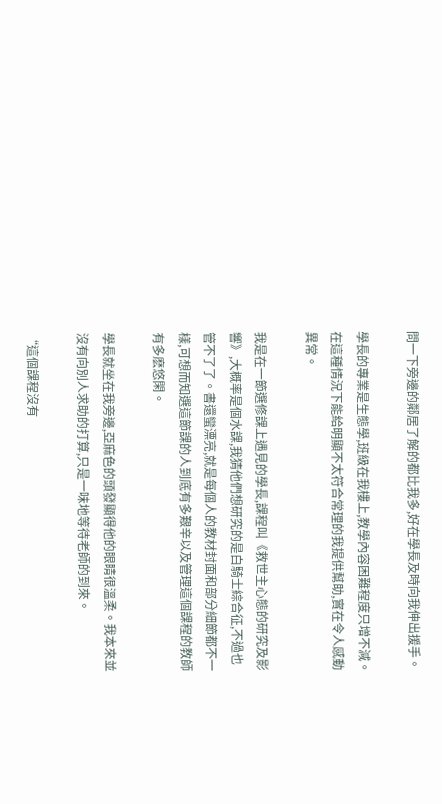問一下旁邊的鄰居了解的都比我多,好在學長及時向我伸出援手。

學長的專業是生態學,班級在我樓上,教學內容困難程度只增不減。在這種情況下能給明顯不太符合常理的我提供幫助,實在令人感動異常。

我是在一節選修課上遇見的學長,課程叫《救世主心態的研究及影響》,大概率是個水課,我猜他們想研究的是白騎士綜合征,不過也管不了了。書還蠻漂亮,就是每個人的教材封面和部分細節都不一樣,可想而知選這節課的人到底有多艱辛以及管理這個課程的教師有多麽悠閑。

學長就坐在我旁邊,亞麻色的頭發顯得他的眼睛很溫柔。我本來並沒有向別人求助的打算,只是一味地等待老師的到來。

“這個課程沒有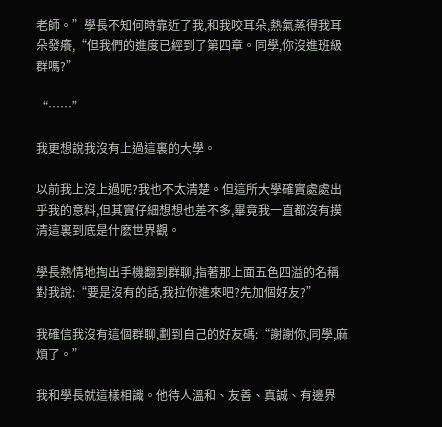老師。”學長不知何時靠近了我,和我咬耳朵,熱氣蒸得我耳朵發癢,“但我們的進度已經到了第四章。同學,你沒進班級群嗎?”

“……”

我更想說我沒有上過這裏的大學。

以前我上沒上過呢?我也不太清楚。但這所大學確實處處出乎我的意料,但其實仔細想想也差不多,畢竟我一直都沒有摸清這裏到底是什麽世界觀。

學長熱情地掏出手機翻到群聊,指著那上面五色四溢的名稱對我說:“要是沒有的話,我拉你進來吧?先加個好友?”

我確信我沒有這個群聊,劃到自己的好友碼:“謝謝你,同學,麻煩了。”

我和學長就這樣相識。他待人溫和、友善、真誠、有邊界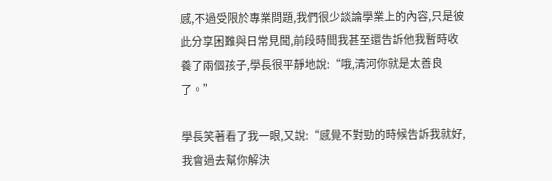感,不過受限於專業問題,我們很少談論學業上的內容,只是彼此分享困難與日常見聞,前段時間我甚至還告訴他我暫時收養了兩個孩子,學長很平靜地說:“哦,清河你就是太善良了。”

學長笑著看了我一眼,又說:“感覺不對勁的時候告訴我就好,我會過去幫你解決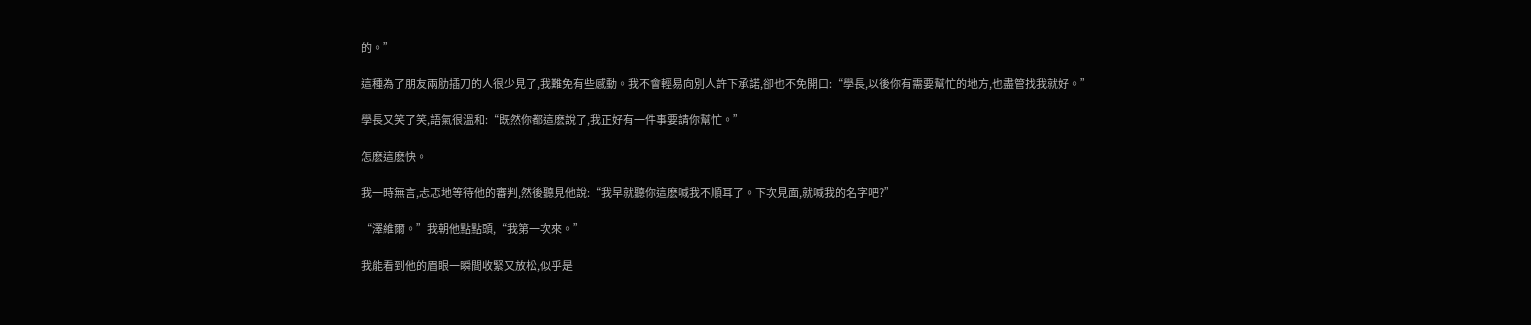的。”

這種為了朋友兩肋插刀的人很少見了,我難免有些感動。我不會輕易向別人許下承諾,卻也不免開口:“學長,以後你有需要幫忙的地方,也盡管找我就好。”

學長又笑了笑,語氣很溫和:“既然你都這麽說了,我正好有一件事要請你幫忙。”

怎麽這麽快。

我一時無言,忐忑地等待他的審判,然後聽見他說:“我早就聽你這麽喊我不順耳了。下次見面,就喊我的名字吧?”

“澤維爾。”我朝他點點頭,“我第一次來。”

我能看到他的眉眼一瞬間收緊又放松,似乎是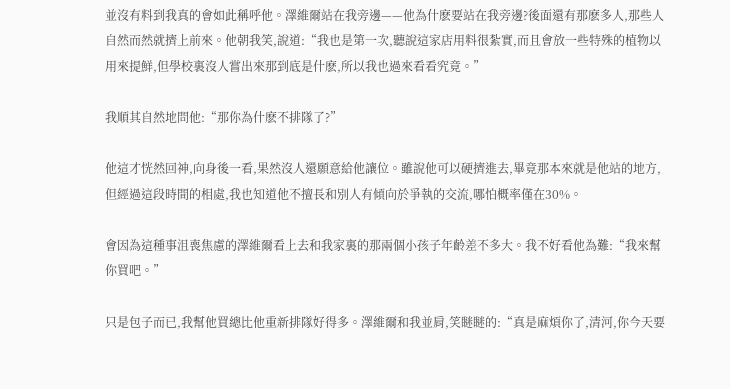並沒有料到我真的會如此稱呼他。澤維爾站在我旁邊——他為什麽要站在我旁邊?後面還有那麽多人,那些人自然而然就擠上前來。他朝我笑,說道:“我也是第一次,聽說這家店用料很紮實,而且會放一些特殊的植物以用來提鮮,但學校裏沒人嘗出來那到底是什麽,所以我也過來看看究竟。”

我順其自然地問他:“那你為什麽不排隊了?”

他這才恍然回神,向身後一看,果然沒人還願意給他讓位。雖說他可以硬擠進去,畢竟那本來就是他站的地方,但經過這段時間的相處,我也知道他不擅長和別人有傾向於爭執的交流,哪怕概率僅在30%。

會因為這種事沮喪焦慮的澤維爾看上去和我家裏的那兩個小孩子年齡差不多大。我不好看他為難:“我來幫你買吧。”

只是包子而已,我幫他買總比他重新排隊好得多。澤維爾和我並肩,笑瞇瞇的:“真是麻煩你了,清河,你今天要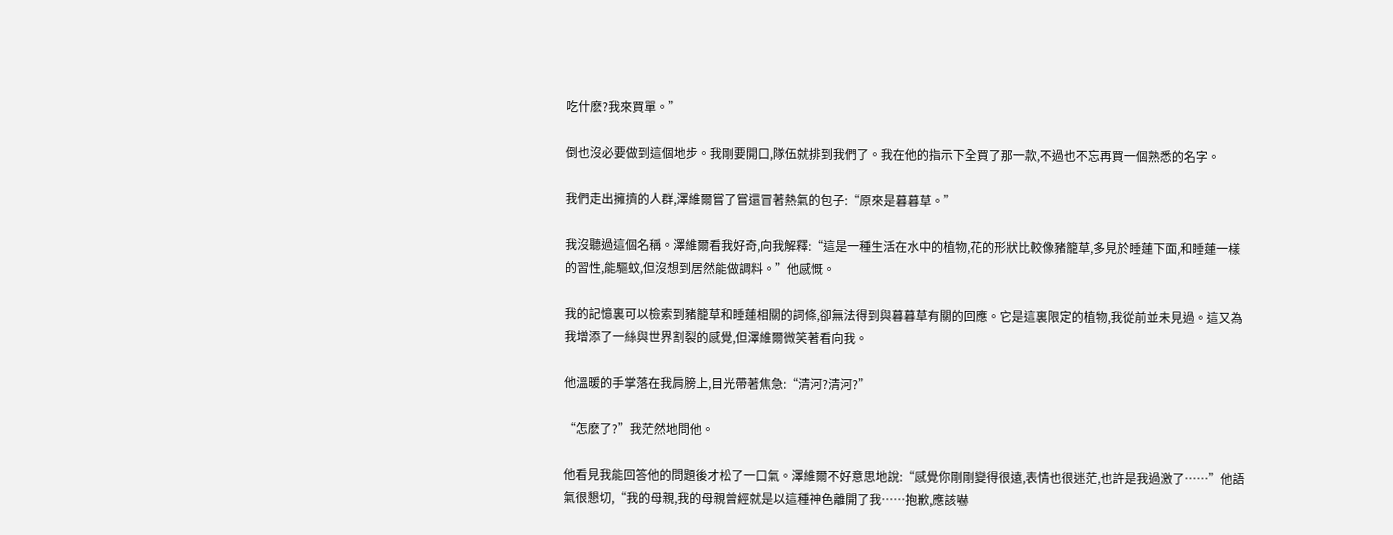吃什麽?我來買單。”

倒也沒必要做到這個地步。我剛要開口,隊伍就排到我們了。我在他的指示下全買了那一款,不過也不忘再買一個熟悉的名字。

我們走出擁擠的人群,澤維爾嘗了嘗還冒著熱氣的包子:“原來是暮暮草。”

我沒聽過這個名稱。澤維爾看我好奇,向我解釋:“這是一種生活在水中的植物,花的形狀比較像豬籠草,多見於睡蓮下面,和睡蓮一樣的習性,能驅蚊,但沒想到居然能做調料。”他感慨。

我的記憶裏可以檢索到豬籠草和睡蓮相關的詞條,卻無法得到與暮暮草有關的回應。它是這裏限定的植物,我從前並未見過。這又為我增添了一絲與世界割裂的感覺,但澤維爾微笑著看向我。

他溫暖的手掌落在我肩膀上,目光帶著焦急:“清河?清河?”

“怎麽了?”我茫然地問他。

他看見我能回答他的問題後才松了一口氣。澤維爾不好意思地說:“感覺你剛剛變得很遠,表情也很迷茫,也許是我過激了……”他語氣很懇切,“我的母親,我的母親曾經就是以這種神色離開了我……抱歉,應該嚇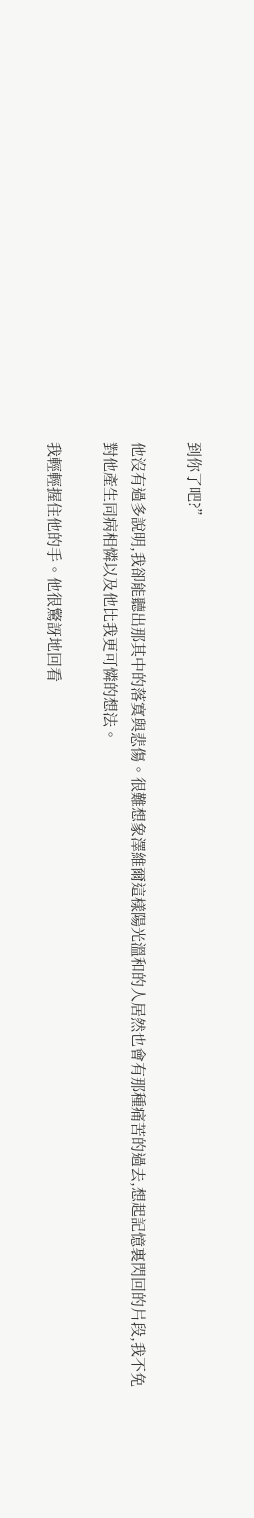到你了吧?”

他沒有過多說明,我卻能聽出那其中的落寞與悲傷。很難想象澤維爾這樣陽光溫和的人居然也會有那種痛苦的過去,想起記憶裏閃回的片段,我不免對他產生同病相憐以及他比我更可憐的想法。

我輕輕握住他的手。他很驚訝地回看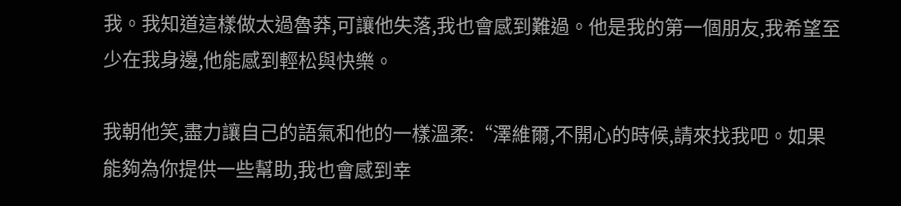我。我知道這樣做太過魯莽,可讓他失落,我也會感到難過。他是我的第一個朋友,我希望至少在我身邊,他能感到輕松與快樂。

我朝他笑,盡力讓自己的語氣和他的一樣溫柔:“澤維爾,不開心的時候,請來找我吧。如果能夠為你提供一些幫助,我也會感到幸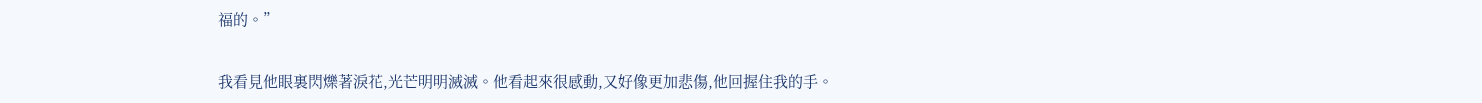福的。”

我看見他眼裏閃爍著淚花,光芒明明滅滅。他看起來很感動,又好像更加悲傷,他回握住我的手。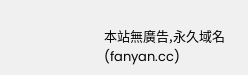本站無廣告,永久域名(fanyan.cc)